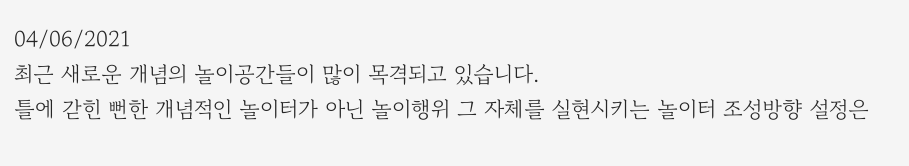04/06/2021
최근 새로운 개념의 놀이공간들이 많이 목격되고 있습니다.
틀에 갇힌 뻔한 개념적인 놀이터가 아닌 놀이행위 그 자체를 실현시키는 놀이터 조성방향 설정은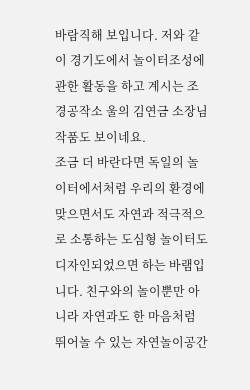바람직해 보입니다. 저와 같이 경기도에서 놀이터조성에 관한 활동을 하고 계시는 조경공작소 울의 김연금 소장님 작품도 보이네요.
조금 더 바란다면 독일의 놀이터에서처럼 우리의 환경에 맞으면서도 자연과 적극적으로 소통하는 도심형 놀이터도 디자인되었으면 하는 바램입니다. 친구와의 놀이뿐만 아니라 자연과도 한 마음처럼 뛰어놀 수 있는 자연놀이공간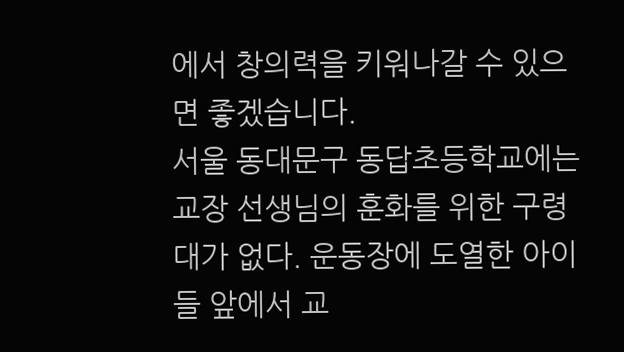에서 창의력을 키워나갈 수 있으면 좋겠습니다.
서울 동대문구 동답초등학교에는 교장 선생님의 훈화를 위한 구령대가 없다. 운동장에 도열한 아이들 앞에서 교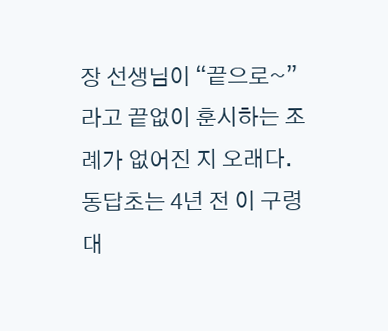장 선생님이 “끝으로~”라고 끝없이 훈시하는 조례가 없어진 지 오래다. 동답초는 4년 전 이 구령대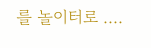를 놀이터로 ....